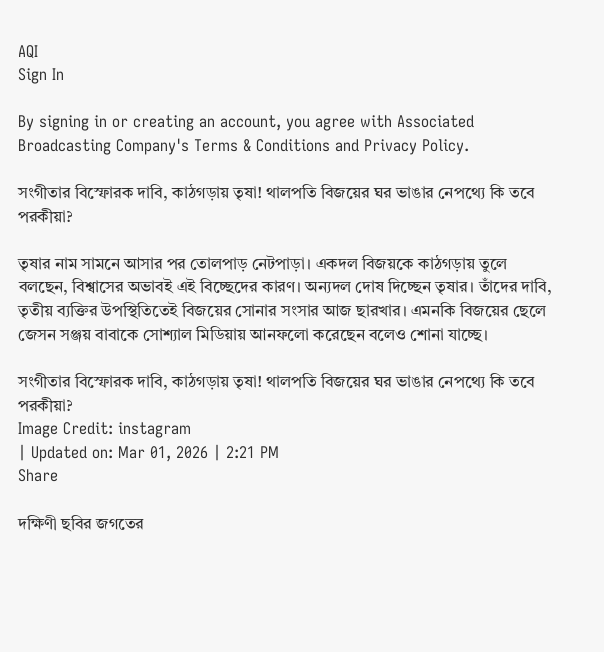AQI
Sign In

By signing in or creating an account, you agree with Associated Broadcasting Company's Terms & Conditions and Privacy Policy.

সংগীতার বিস্ফোরক দাবি, কাঠগড়ায় তৃষা! থালপতি বিজয়ের ঘর ভাঙার নেপথ্যে কি তবে পরকীয়া?

তৃষার নাম সামনে আসার পর তোলপাড় নেটপাড়া। একদল বিজয়কে কাঠগড়ায় তুলে বলছেন, বিশ্বাসের অভাবই এই বিচ্ছেদের কারণ। অন্যদল দোষ দিচ্ছেন তৃষার। তাঁদের দাবি, তৃতীয় ব্যক্তির উপস্থিতিতেই বিজয়ের সোনার সংসার আজ ছারখার। এমনকি বিজয়ের ছেলে জেসন সঞ্জয় বাবাকে সোশ্যাল মিডিয়ায় আনফলো করেছেন বলেও শোনা যাচ্ছে।

সংগীতার বিস্ফোরক দাবি, কাঠগড়ায় তৃষা! থালপতি বিজয়ের ঘর ভাঙার নেপথ্যে কি তবে পরকীয়া?
Image Credit: instagram
| Updated on: Mar 01, 2026 | 2:21 PM
Share

দক্ষিণী ছবির জগতের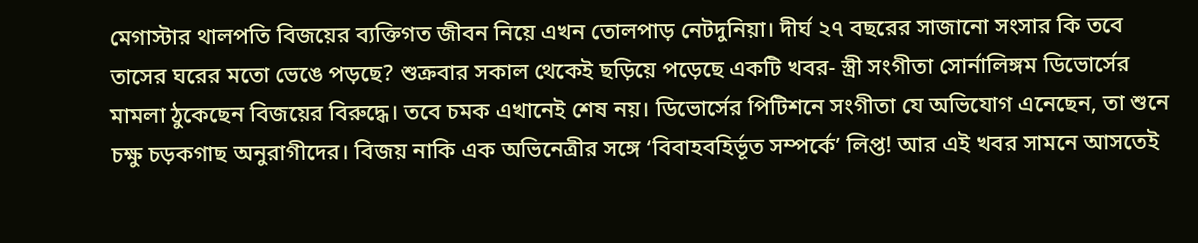মেগাস্টার থালপতি বিজয়ের ব্যক্তিগত জীবন নিয়ে এখন তোলপাড় নেটদুনিয়া। দীর্ঘ ২৭ বছরের সাজানো সংসার কি তবে তাসের ঘরের মতো ভেঙে পড়ছে? শুক্রবার সকাল থেকেই ছড়িয়ে পড়েছে একটি খবর- স্ত্রী সংগীতা সোর্নালিঙ্গম ডিভোর্সের মামলা ঠুকেছেন বিজয়ের বিরুদ্ধে। তবে চমক এখানেই শেষ নয়। ডিভোর্সের পিটিশনে সংগীতা যে অভিযোগ এনেছেন, তা শুনে চক্ষু চড়কগাছ অনুরাগীদের। বিজয় নাকি এক অভিনেত্রীর সঙ্গে ‘বিবাহবহির্ভূত সম্পর্কে’ লিপ্ত! আর এই খবর সামনে আসতেই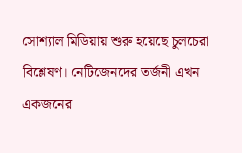সোশ্যাল মিডিয়ায় শুরু হয়েছে চুলচেরা বিশ্লেষণ। নেটিজেনদের তর্জনী এখন একজনের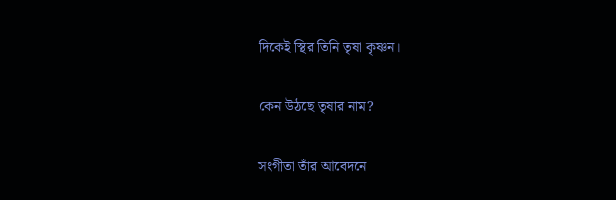দিকেই স্থির তিনি তৃষা কৃষ্ণন।

কেন উঠছে তৃষার নাম?

সংগীতা তাঁর আবেদনে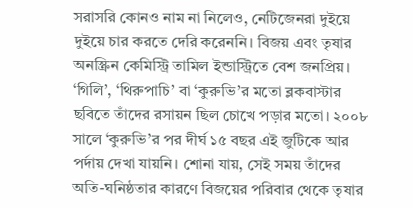সরাসরি কোনও নাম না নিলেও, নেটিজেনরা দুইয়ে দুইয়ে চার করতে দেরি করেননি। বিজয় এবং তৃষার অনস্ক্রিন কেমিস্ট্রি তামিল ইন্ডাস্ট্রিতে বেশ জনপ্রিয়। ‘গিলি’, ‘থিরুপাচি’ বা ‘কুরুভি’র মতো ব্লকবাস্টার ছবিতে তাঁদের রসায়ন ছিল চোখে পড়ার মতো। ২০০৮ সালে ‘কুরুভি’র পর দীর্ঘ ১৫ বছর এই জুটিকে আর পর্দায় দেখা যায়নি। শোনা যায়, সেই সময় তাঁদের অতি-ঘনিষ্ঠতার কারণে বিজয়ের পরিবার থেকে তৃষার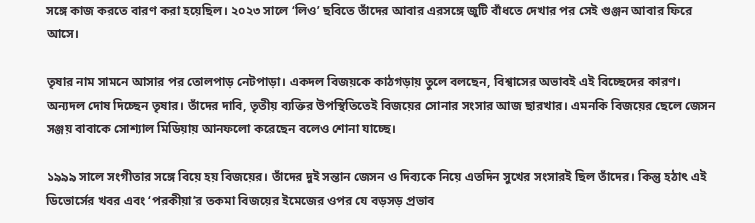সঙ্গে কাজ করতে বারণ করা হয়েছিল। ২০২৩ সালে ‘লিও’ ছবিতে তাঁদের আবার এরসঙ্গে জুটি বাঁধতে দেখার পর সেই গুঞ্জন আবার ফিরে আসে।

তৃষার নাম সামনে আসার পর তোলপাড় নেটপাড়া। একদল বিজয়কে কাঠগড়ায় তুলে বলছেন, বিশ্বাসের অভাবই এই বিচ্ছেদের কারণ। অন্যদল দোষ দিচ্ছেন তৃষার। তাঁদের দাবি, তৃতীয় ব্যক্তির উপস্থিতিতেই বিজয়ের সোনার সংসার আজ ছারখার। এমনকি বিজয়ের ছেলে জেসন সঞ্জয় বাবাকে সোশ্যাল মিডিয়ায় আনফলো করেছেন বলেও শোনা যাচ্ছে।

১৯৯৯ সালে সংগীতার সঙ্গে বিয়ে হয় বিজয়ের। তাঁদের দুই সন্তান জেসন ও দিব্যকে নিয়ে এতদিন সুখের সংসারই ছিল তাঁদের। কিন্তু হঠাৎ এই ডিভোর্সের খবর এবং ‘পরকীয়া’র তকমা বিজয়ের ইমেজের ওপর যে বড়সড় প্রভাব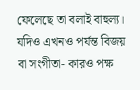ফেলেছে তা বলাই বাহুল্য। যদিও এখনও পর্যন্ত বিজয় বা সংগীতা- কারও পক্ষ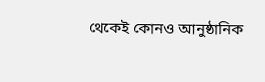থেকেই কোনও আনুষ্ঠানিক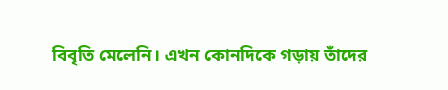বিবৃতি মেলেনি। এখন কোনদিকে গড়ায় তাঁদের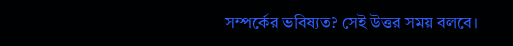সম্পর্কের ভবিষ্যত? সেই উত্তর সময় বলবে।